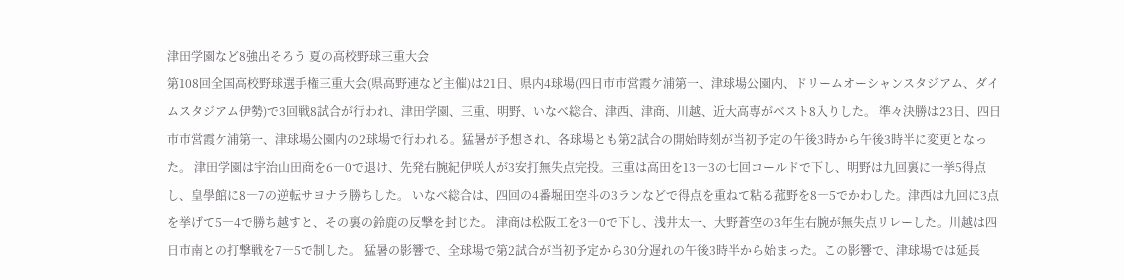津田学園など8強出そろう 夏の高校野球三重大会
第108回全国高校野球選手権三重大会(県高野連など主催)は21日、県内4球場(四日市市営霞ケ浦第一、津球場公園内、ドリームオーシャンスタジアム、ダイムスタジアム伊勢)で3回戦8試合が行われ、津田学園、三重、明野、いなべ総合、津西、津商、川越、近大高専がベスト8入りした。 準々決勝は23日、四日市市営霞ケ浦第一、津球場公園内の2球場で行われる。猛暑が予想され、各球場とも第2試合の開始時刻が当初予定の午後3時から午後3時半に変更となった。 津田学園は宇治山田商を6―0で退け、先発右腕紀伊咲人が3安打無失点完投。三重は高田を13―3の七回コールドで下し、明野は九回裏に一挙5得点し、皇學館に8―7の逆転サヨナラ勝ちした。 いなべ総合は、四回の4番堀田空斗の3ランなどで得点を重ねて粘る菰野を8―5でかわした。津西は九回に3点を挙げて5―4で勝ち越すと、その裏の鈴鹿の反撃を封じた。 津商は松阪工を3―0で下し、浅井太一、大野蒼空の3年生右腕が無失点リレーした。川越は四日市南との打撃戦を7―5で制した。 猛暑の影響で、全球場で第2試合が当初予定から30分遅れの午後3時半から始まった。この影響で、津球場では延長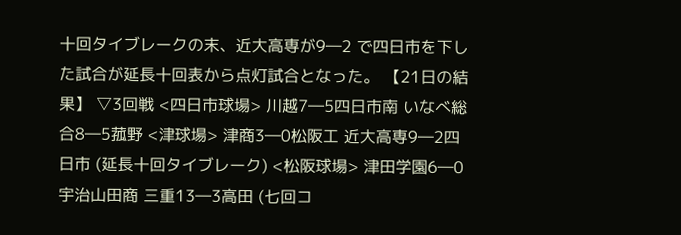十回タイブレークの末、近大高専が9―2 で四日市を下した試合が延長十回表から点灯試合となった。 【21日の結果】 ▽3回戦 <四日市球場> 川越7―5四日市南 いなべ総合8―5菰野 <津球場> 津商3―0松阪工 近大高専9―2四日市 (延長十回タイブレーク) <松阪球場> 津田学園6―0宇治山田商 三重13―3高田 (七回コ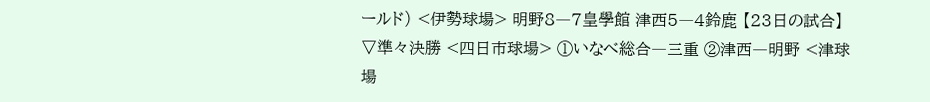ールド) <伊勢球場> 明野8―7皇學館 津西5―4鈴鹿 【23日の試合】 ▽準々決勝 <四日市球場> ①いなべ総合―三重 ②津西―明野 <津球場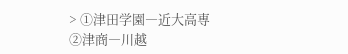> ①津田学園―近大高専 ②津商―川越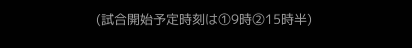(試合開始予定時刻は①9時②15時半)